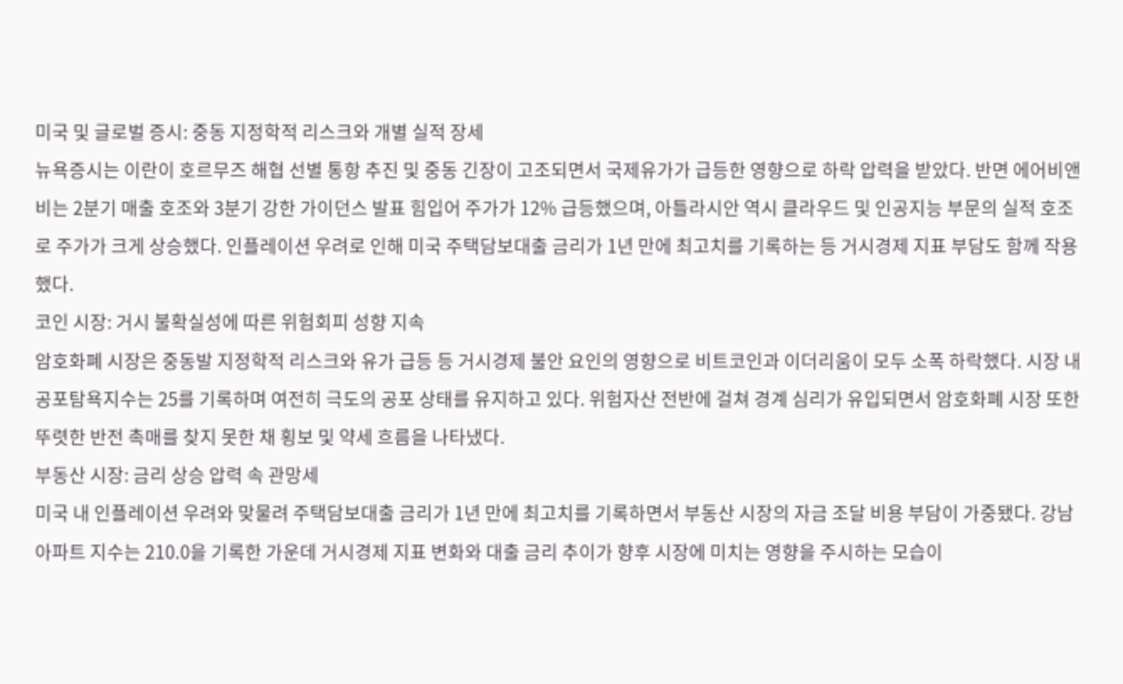미국 및 글로벌 증시: 중동 지정학적 리스크와 개별 실적 장세
뉴욕증시는 이란이 호르무즈 해협 선별 통항 추진 및 중동 긴장이 고조되면서 국제유가가 급등한 영향으로 하락 압력을 받았다. 반면 에어비앤비는 2분기 매출 호조와 3분기 강한 가이던스 발표 힘입어 주가가 12% 급등했으며, 아틀라시안 역시 클라우드 및 인공지능 부문의 실적 호조로 주가가 크게 상승했다. 인플레이션 우려로 인해 미국 주택담보대출 금리가 1년 만에 최고치를 기록하는 등 거시경제 지표 부담도 함께 작용했다.
코인 시장: 거시 불확실성에 따른 위험회피 성향 지속
암호화폐 시장은 중동발 지정학적 리스크와 유가 급등 등 거시경제 불안 요인의 영향으로 비트코인과 이더리움이 모두 소폭 하락했다. 시장 내 공포탐욕지수는 25를 기록하며 여전히 극도의 공포 상태를 유지하고 있다. 위험자산 전반에 걸쳐 경계 심리가 유입되면서 암호화폐 시장 또한 뚜렷한 반전 촉매를 찾지 못한 채 횡보 및 약세 흐름을 나타냈다.
부동산 시장: 금리 상승 압력 속 관망세
미국 내 인플레이션 우려와 맞물려 주택담보대출 금리가 1년 만에 최고치를 기록하면서 부동산 시장의 자금 조달 비용 부담이 가중됐다. 강남 아파트 지수는 210.0을 기록한 가운데 거시경제 지표 변화와 대출 금리 추이가 향후 시장에 미치는 영향을 주시하는 모습이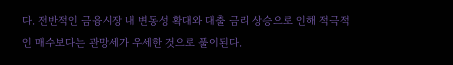다. 전반적인 금융시장 내 변동성 확대와 대출 금리 상승으로 인해 적극적인 매수보다는 관망세가 우세한 것으로 풀이된다.